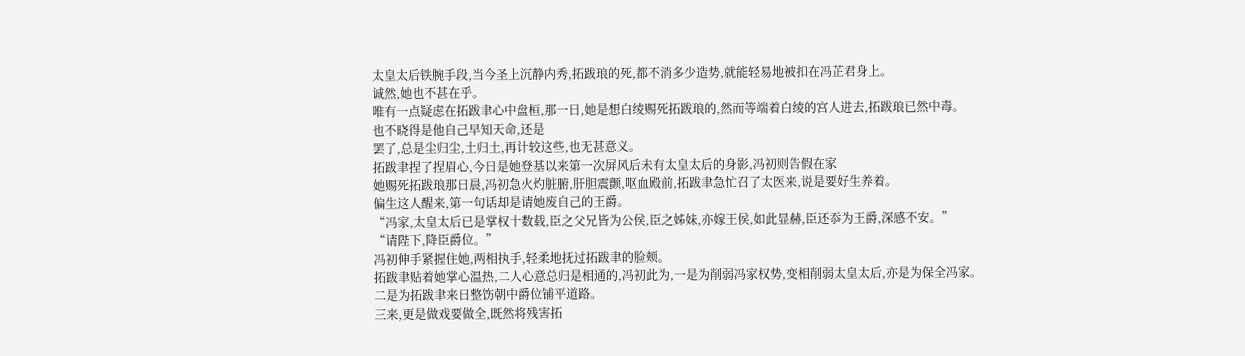太皇太后铁腕手段,当今圣上沉静内秀,拓跋琅的死,都不消多少造势,就能轻易地被扣在冯芷君身上。
诚然,她也不甚在乎。
唯有一点疑虑在拓跋聿心中盘桓,那一日,她是想白绫赐死拓跋琅的,然而等端着白绫的宫人进去,拓跋琅已然中毒。
也不晓得是他自己早知天命,还是
罢了,总是尘归尘,土归土,再计较这些,也无甚意义。
拓跋聿捏了捏眉心,今日是她登基以来第一次屏风后未有太皇太后的身影,冯初则告假在家
她赐死拓跋琅那日晨,冯初急火灼脏腑,肝胆震颤,呕血殿前,拓跋聿急忙召了太医来,说是要好生养着。
偏生这人醒来,第一句话却是请她废自己的王爵。
“冯家,太皇太后已是掌权十数载,臣之父兄皆为公侯,臣之姊妹,亦嫁王侯,如此显赫,臣还忝为王爵,深感不安。”
“请陛下,降臣爵位。”
冯初伸手紧握住她,两相执手,轻柔地抚过拓跋聿的脸颊。
拓跋聿贴着她掌心温热,二人心意总归是相通的,冯初此为,一是为削弱冯家权势,变相削弱太皇太后,亦是为保全冯家。
二是为拓跋聿来日整饬朝中爵位铺平道路。
三来,更是做戏要做全,既然将残害拓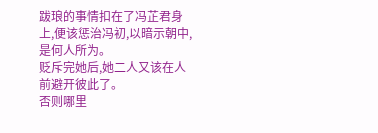跋琅的事情扣在了冯芷君身上,便该惩治冯初,以暗示朝中,是何人所为。
贬斥完她后,她二人又该在人前避开彼此了。
否则哪里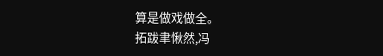算是做戏做全。
拓跋聿愀然,冯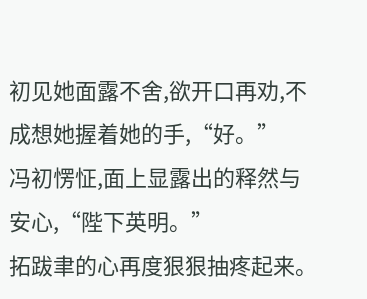初见她面露不舍,欲开口再劝,不成想她握着她的手,“好。”
冯初愣怔,面上显露出的释然与安心,“陛下英明。”
拓跋聿的心再度狠狠抽疼起来。